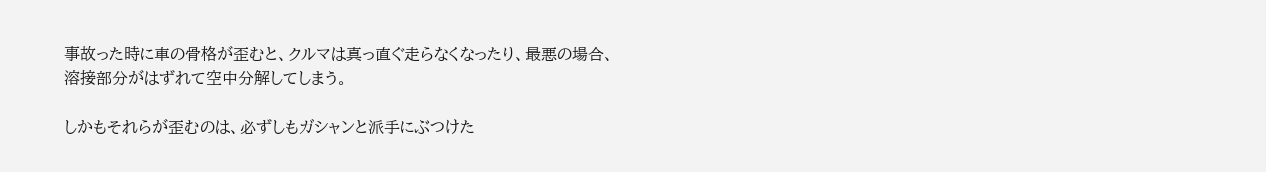事故った時に車の骨格が歪むと、クルマは真っ直ぐ走らなくなったり、最悪の場合、
溶接部分がはずれて空中分解してしまう。

しかもそれらが歪むのは、必ずしもガシャンと派手にぶつけた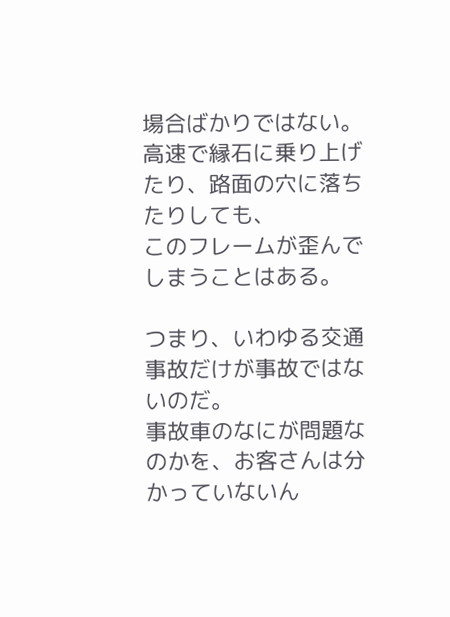場合ばかりではない。
高速で縁石に乗り上げたり、路面の穴に落ちたりしても、
このフレームが歪んでしまうことはある。

つまり、いわゆる交通事故だけが事故ではないのだ。
事故車のなにが問題なのかを、お客さんは分かっていないん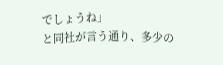でしょうね」
と同社が言う通り、多少の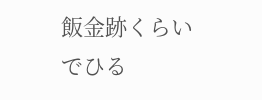飯金跡くらいでひる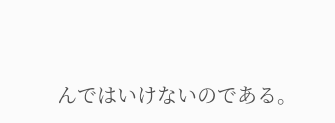んではいけないのである。